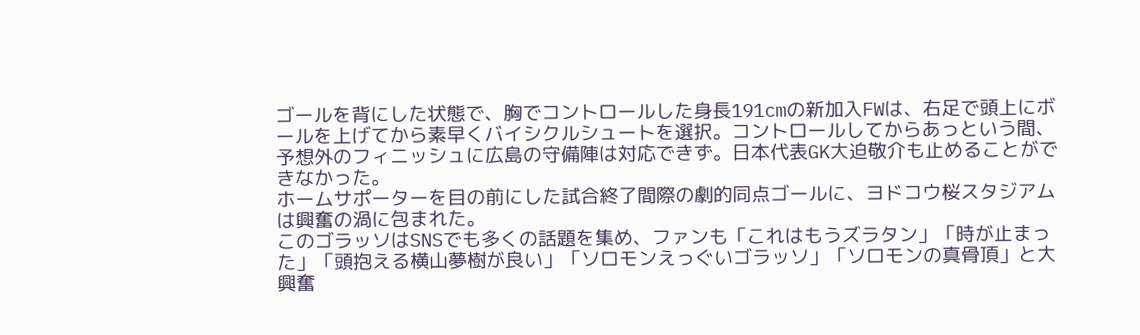ゴールを背にした状態で、胸でコントロールした身長191cmの新加入FWは、右足で頭上にボールを上げてから素早くバイシクルシュートを選択。コントロールしてからあっという間、予想外のフィニッシュに広島の守備陣は対応できず。日本代表GK大迫敬介も止めることができなかった。
ホームサポーターを目の前にした試合終了間際の劇的同点ゴールに、ヨドコウ桜スタジアムは興奮の渦に包まれた。
このゴラッソはSNSでも多くの話題を集め、ファンも「これはもうズラタン」「時が止まった」「頭抱える横山夢樹が良い」「ソロモンえっぐいゴラッソ」「ソロモンの真骨頂」と大興奮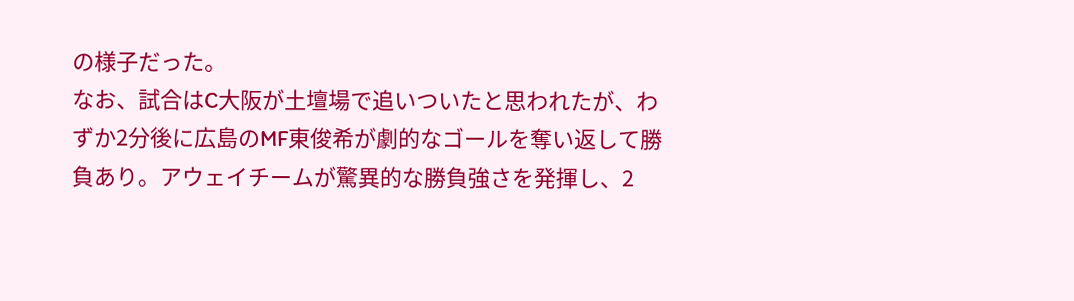の様子だった。
なお、試合はC大阪が土壇場で追いついたと思われたが、わずか2分後に広島のMF東俊希が劇的なゴールを奪い返して勝負あり。アウェイチームが驚異的な勝負強さを発揮し、2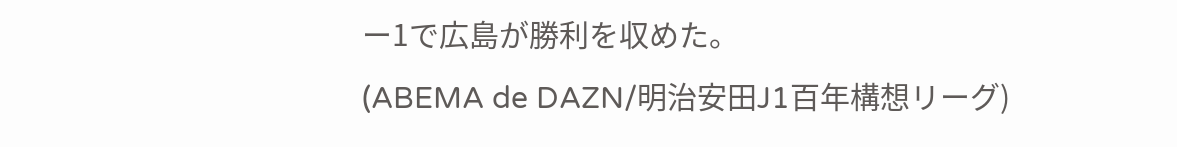ー1で広島が勝利を収めた。
(ABEMA de DAZN/明治安田J1百年構想リーグ)